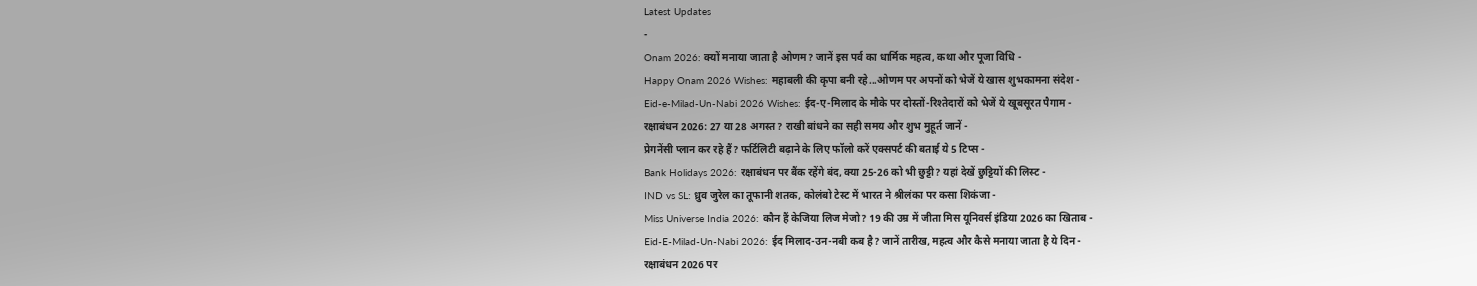Latest Updates
-
Onam 2026: क्यों मनाया जाता है ओणम? जानें इस पर्व का धार्मिक महत्व, कथा और पूजा विधि -
Happy Onam 2026 Wishes: महाबली की कृपा बनी रहे...ओणम पर अपनों को भेजें ये खास शुभकामना संदेश -
Eid-e-Milad-Un-Nabi 2026 Wishes: ईद-ए-मिलाद के मौके पर दोस्तों-रिश्तेदारों को भेजें ये खूबसूरत पैगाम -
रक्षाबंधन 2026: 27 या 28 अगस्त? राखी बांधने का सही समय और शुभ मुहूर्त जानें -
प्रेगनेंसी प्लान कर रहे हैं? फर्टिलिटी बढ़ाने के लिए फॉलो करें एक्सपर्ट की बताई ये 5 टिप्स -
Bank Holidays 2026: रक्षाबंधन पर बैंक रहेंगे बंद, क्या 25-26 को भी छुट्टी? यहां देखें छुट्टियों की लिस्ट -
IND vs SL: ध्रुव जुरेल का तूफानी शतक, कोलंबो टेस्ट में भारत ने श्रीलंका पर कसा शिकंजा -
Miss Universe India 2026: कौन हैं केजिया लिज मेजो? 19 की उम्र में जीता मिस यूनिवर्स इंडिया 2026 का खिताब -
Eid-E-Milad-Un-Nabi 2026: ईद मिलाद-उन-नबी कब है? जानें तारीख, महत्व और कैसे मनाया जाता है ये दिन -
रक्षाबंधन 2026 पर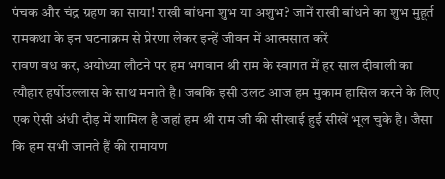पंचक और चंद्र ग्रहण का साया! राखी बांधना शुभ या अशुभ? जानें राखी बांधने का शुभ मुहूर्त
रामकथा के इन घटनाक्रम से प्रेरणा लेकर इन्हें जीवन में आत्मसात करें
रावण वध कर, अयोध्या लौटने पर हम भगवान श्री राम के स्वागत में हर साल दीवाली का त्यौहार हर्षोउल्लास के साथ मनाते है। जबकि इसी उलट आज हम मुकाम हासिल करने के लिए एक ऐसी अंधी दौड़ में शामिल है जहां हम श्री राम जी की सीखाई हुई सीखें भूल चुके है। जैसा कि हम सभी जानते हैं की रामायण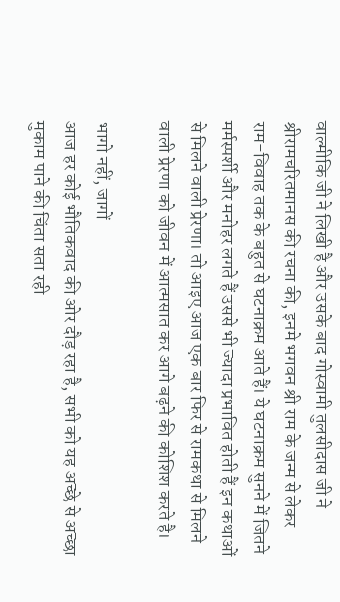वाल्मीकि जी ने लिखी है और उसके बाद गोस्वामी तुलसीदास जी ने श्रीरामचरितमानस की रचना की, इनमे भगवन श्री राम के जन्म से लेकर राम-विवाह तक के बहुत से घटनाक्रम आते हैं। ये घटनाक्रम सुनने में जितने मर्मस्पर्शी और मनोहर लगते हैं उससे भी ज्यादा प्रभावित होती हैं इन कथाओं से मिलने वाली प्रेरणा। तो आइए आज एक बार फिर से रामकथा से मिलने वाली प्रेरणा को जीवन में आत्मसात कर आगे बढ़ने की कोशिश करते है।

भागो नहीं, जागों
आज हर कोई भौतिकवाद की ओर दौड़ रहा है, सभी को यह अच्छे से अच्छा मुकाम पाने की चिंता सता रही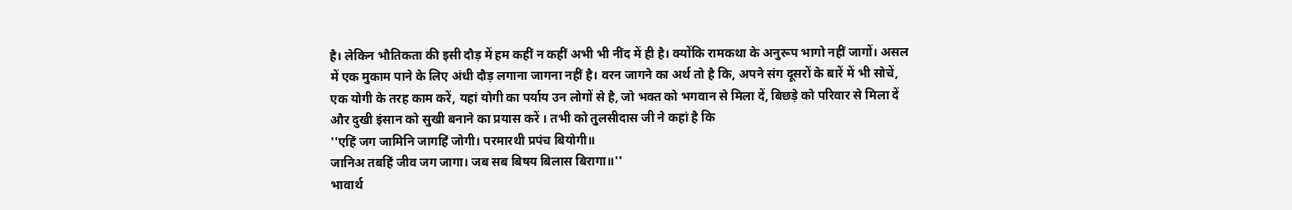है। लेकिन भौतिकता की इसी दौड़ में हम कहीं न कहीं अभी भी नींद में ही है। क्योंकि रामकथा के अनुरूप भागो नहीं जागों। असल में एक मुकाम पाने के लिए अंधी दौड़ लगाना जागना नहीं है। वरन जागने का अर्थ तो है कि, अपने संग दूसरों के बारें में भी सोचें, एक योगी के तरह काम करें, यहां योगी का पर्याय उन लोगों से है, जो भक्त को भगवान से मिला दें, बिछड़े को परिवार से मिला दें और दुखी इंसान को सुखी बनाने का प्रयास करें । तभी को तुलसीदास जी ने कहां है कि
''एहिं जग जामिनि जागहिं जोगी। परमारथी प्रपंच बियोगी॥
जानिअ तबहिं जीव जग जागा। जब सब बिषय बिलास बिरागा॥''
भावार्थ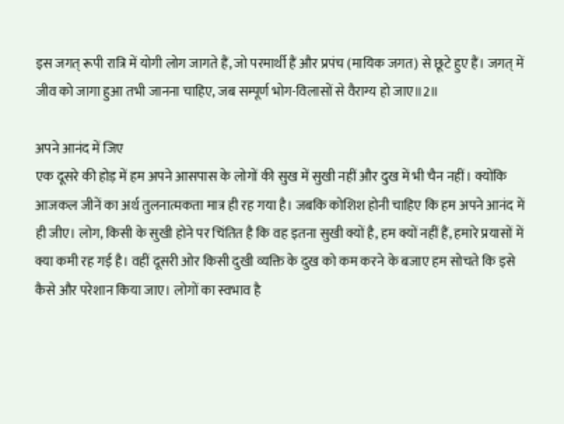इस जगत् रूपी रात्रि में योगी लोग जागते हैं, जो परमार्थी हैं और प्रपंच (मायिक जगत) से छूटे हुए हैं। जगत् में जीव को जागा हुआ तभी जानना चाहिए, जब सम्पूर्ण भोग-विलासों से वैराग्य हो जाए॥2॥

अपने आनंद में जिए
एक दूसरे की होड़ में हम अपने आसपास के लोगों की सुख में सुखी नहीं और दुख में भी चैन नहीं। क्योंकि आजकल जीनें का अर्थ तुलनात्मकता मात्र ही रह गया है। जबकि कोशिश होनी चाहिए कि हम अपने आनंद में ही जीए। लोग, किसी के सुखी होने पर चिंतित है कि वह इतना सुखी क्यों है, हम क्यों नहीं हैं, हमारे प्रयासों में क्या कमी रह गई है। वहीं दूसरी ओर किसी दुखी व्यक्ति के दुख को कम करने के बजाए हम सोचते कि इसे कैसे और परेशान किया जाए। लोगों का स्वभाव है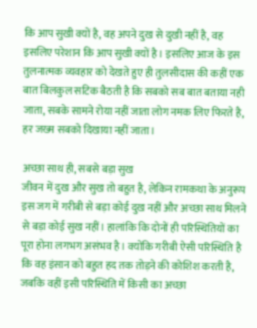कि आप सुखी क्यों है, वह अपने दुख से दुखी नहीं है, वह इसलिए परेशान कि आप सुखी क्यों है। इसलिए आज के इस तुलनात्मक व्यवहार को देखते हुए ही तुलसीदास की कहीं एक बात बिलकुल सटिक बैठती है कि सबको सब बात बताया नही जाता, सबके सामने रोया नहीं जाता लोग नमक लिए फिरते है, हर जख्म सबको दिखाया नहीं जाता।

अच्छा साथ ही, सबसे बड़ा सुख
जीवन में दुख और सुख तो बहुत है, लेकिन रामकथा के अनुरूप इस जग में गरीबी से बड़ा कोई दुख नहीं और अच्छा साथ मिलने से बड़ा कोई सुख नहीं। हालांकि कि दोनों ही परिस्थितियों का पूरा होना लगभग असंभव है। क्योंकि गरीबी ऐसी परिस्थिति है कि वह इंसान को बहुत हद तक तोड़ने की कोशिश करती है, जबकि वहीं इसी परिस्थिति में किसी का अच्छा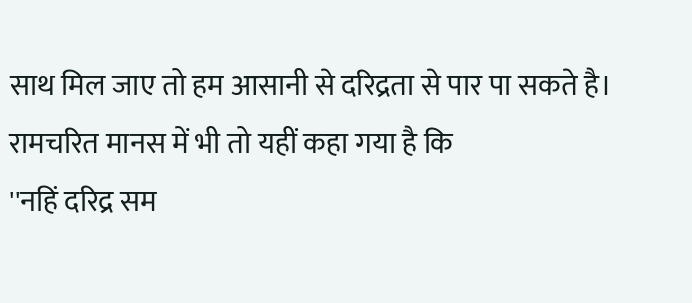साथ मिल जाए तो हम आसानी से दरिद्रता से पार पा सकते है। रामचरित मानस में भी तो यहीं कहा गया है कि
''नहिं दरिद्र सम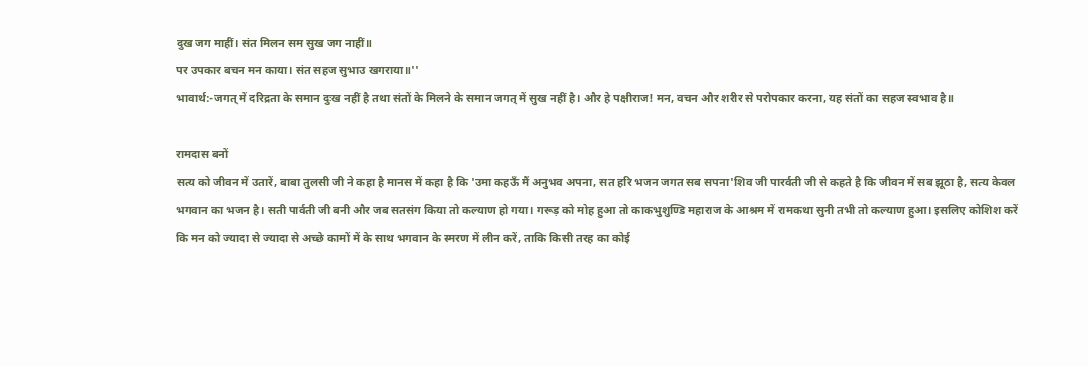दुख जग माहीं। संत मिलन सम सुख जग नाहीं॥
पर उपकार बचन मन काया। संत सहज सुभाउ खगराया॥''
भावार्थ:-जगत् में दरिद्रता के समान दुःख नहीं है तथा संतों के मिलने के समान जगत् में सुख नहीं है। और हे पक्षीराज! मन, वचन और शरीर से परोपकार करना, यह संतों का सहज स्वभाव है॥

रामदास बनों
सत्य को जीवन में उतारें, बाबा तुलसी जी ने कहा है मानस में कहा है कि 'उमा कहऊँ मैं अनुभव अपना, सत हरि भजन जगत सब सपना'शिव जी पारर्वती जी से कहते है कि जीवन में सब झूठा है, सत्य केवल भगवान का भजन है। सती पार्वती जी बनी और जब सतसंग किया तो कल्याण हो गया। गरूड़ को मोह हुआ तो काकभुशुण्डि महाराज के आश्रम में रामकथा सुनी तभी तो कल्याण हुआ। इसलिए कोशिश करें कि मन को ज्यादा से ज्यादा से अच्छे कामों में के साथ भगवान के स्मरण में लीन करें, ताकि किसी तरह का कोई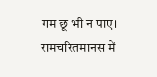गम छू भी न पाए। रामचरितमानस में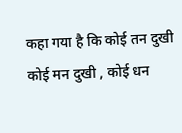कहा गया है कि कोई तन दुखी कोई मन दुखी , कोई धन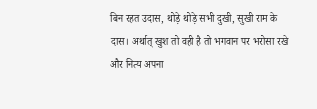बिन रहत उदास, थोड़े थोड़े सभी दुखी, सुखी राम के दास। अर्थात् खुश तो वही है तो भगवान पर भरोसा रखे और नित्य अपना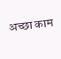अच्छा काम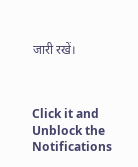जारी रखें।



Click it and Unblock the Notifications